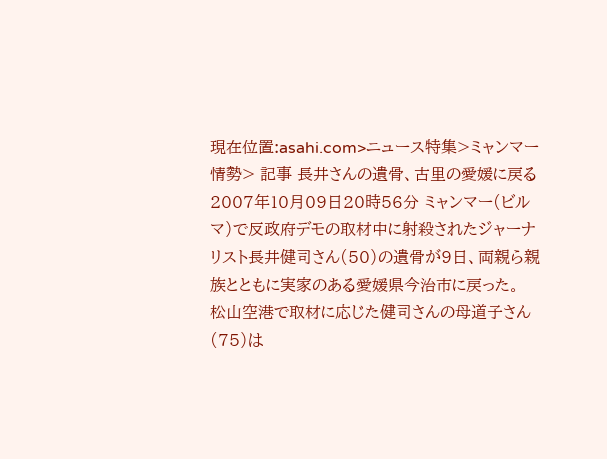現在位置:asahi.com>ニュース特集>ミャンマー情勢> 記事 長井さんの遺骨、古里の愛媛に戻る2007年10月09日20時56分 ミャンマー(ビルマ)で反政府デモの取材中に射殺されたジャーナリスト長井健司さん(50)の遺骨が9日、両親ら親族とともに実家のある愛媛県今治市に戻った。
松山空港で取材に応じた健司さんの母道子さん(75)は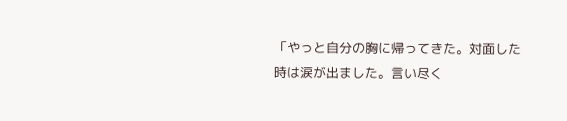「やっと自分の胸に帰ってきた。対面した時は涙が出ました。言い尽く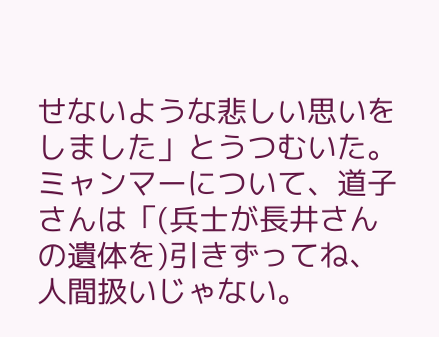せないような悲しい思いをしました」とうつむいた。ミャンマーについて、道子さんは「(兵士が長井さんの遺体を)引きずってね、人間扱いじゃない。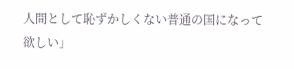人間として恥ずかしくない普通の国になって欲しい」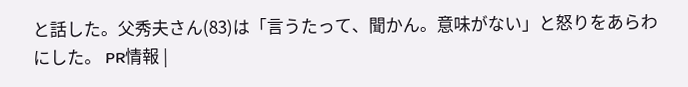と話した。父秀夫さん(83)は「言うたって、聞かん。意味がない」と怒りをあらわにした。 PR情報 |